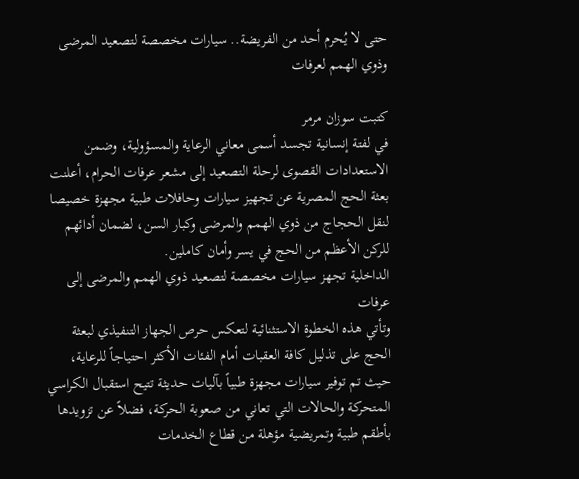حتى لا يُحرم أحد من الفريضة.. سيارات مخصصة لتصعيد المرضى وذوي الهمم لعرفات

كتبت سوزان مرمر
في لفتة إنسانية تجسد أسمى معاني الرعاية والمسؤولية، وضمن الاستعدادات القصوى لرحلة التصعيد إلى مشعر عرفات الحرام، أعلنت بعثة الحج المصرية عن تجهيز سيارات وحافلات طبية مجهزة خصيصا لنقل الحجاج من ذوي الهمم والمرضى وكبار السن، لضمان أدائهم للركن الأعظم من الحج في يسر وأمان كاملين.
الداخلية تجهز سيارات مخصصة لتصعيد ذوي الهمم والمرضى إلى عرفات
وتأتي هذه الخطوة الاستثنائية لتعكس حرص الجهاز التنفيذي لبعثة الحج على تذليل كافة العقبات أمام الفئات الأكثر احتياجاً للرعاية، حيث تم توفير سيارات مجهزة طبياً بآليات حديثة تتيح استقبال الكراسي المتحركة والحالات التي تعاني من صعوبة الحركة، فضلاً عن تزويدها بأطقم طبية وتمريضية مؤهلة من قطاع الخدمات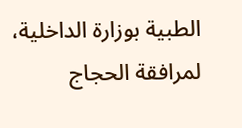الطبية بوزارة الداخلية، لمرافقة الحجاج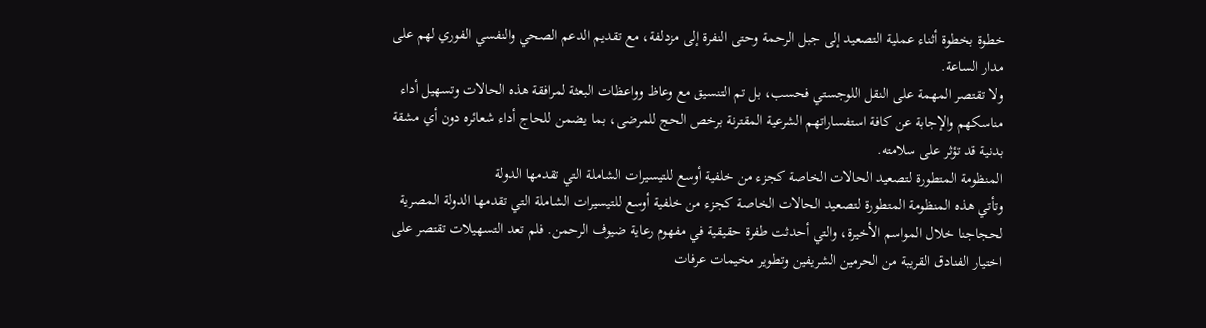خطوة بخطوة أثناء عملية التصعيد إلى جبل الرحمة وحتى النفرة إلى مزدلفة، مع تقديم الدعم الصحي والنفسي الفوري لهم على مدار الساعة.
ولا تقتصر المهمة على النقل اللوجستي فحسب، بل تم التنسيق مع وعاظ وواعظات البعثة لمرافقة هذه الحالات وتسهيل أداء مناسكهم والإجابة عن كافة استفساراتهم الشرعية المقترنة برخص الحج للمرضى، بما يضمن للحاج أداء شعائره دون أي مشقة بدنية قد تؤثر على سلامته.
المنظومة المتطورة لتصعيد الحالات الخاصة كجزء من خلفية أوسع للتيسيرات الشاملة التي تقدمها الدولة
وتأتي هذه المنظومة المتطورة لتصعيد الحالات الخاصة كجزء من خلفية أوسع للتيسيرات الشاملة التي تقدمها الدولة المصرية لحجاجنا خلال المواسم الأخيرة، والتي أحدثت طفرة حقيقية في مفهوم رعاية ضيوف الرحمن. فلم تعد التسهيلات تقتصر على اختيار الفنادق القريبة من الحرمين الشريفين وتطوير مخيمات عرفات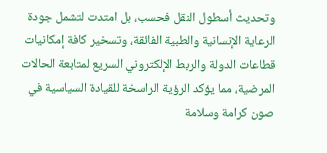وتحديث أسطول النقل فحسب، بل امتدت لتشمل جودة الرعاية الإنسانية والطبية الفائقة، وتسخير كافة إمكانيات قطاعات الدولة والربط الإلكتروني السريع لمتابعة الحالات المرضية، مما يؤكد الرؤية الراسخة للقيادة السياسية في صون كرامة وسلامة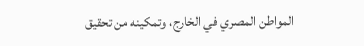المواطن المصري في الخارج، وتمكينه من تحقيق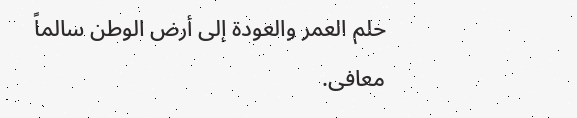حلم العمر والعودة إلى أرض الوطن سالماً معافى.